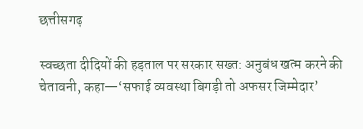छत्तीसगढ़

स्वच्छता दीदियों की हड़ताल पर सरकार सख्त: अनुबंध खत्म करने की चेतावनी, कहा—‘सफाई व्यवस्था बिगड़ी तो अफसर जिम्मेदार’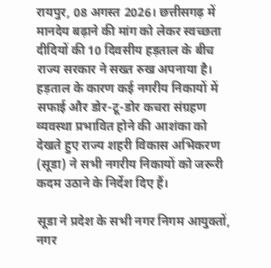रायपुर, 08 अगस्त 2026। छत्तीसगढ़ में मानदेय बढ़ाने की मांग को लेकर स्वच्छता दीदियों की 10 दिवसीय हड़ताल के बीच राज्य सरकार ने सख्त रुख अपनाया है। हड़ताल के कारण कई नगरीय निकायों में सफाई और डोर-टू-डोर कचरा संग्रहण व्यवस्था प्रभावित होने की आशंका को देखते हुए राज्य शहरी विकास अभिकरण (सूडा) ने सभी नगरीय निकायों को जरूरी कदम उठाने के निर्देश दिए हैं।

सूडा ने प्रदेश के सभी नगर निगम आयुक्तों, नगर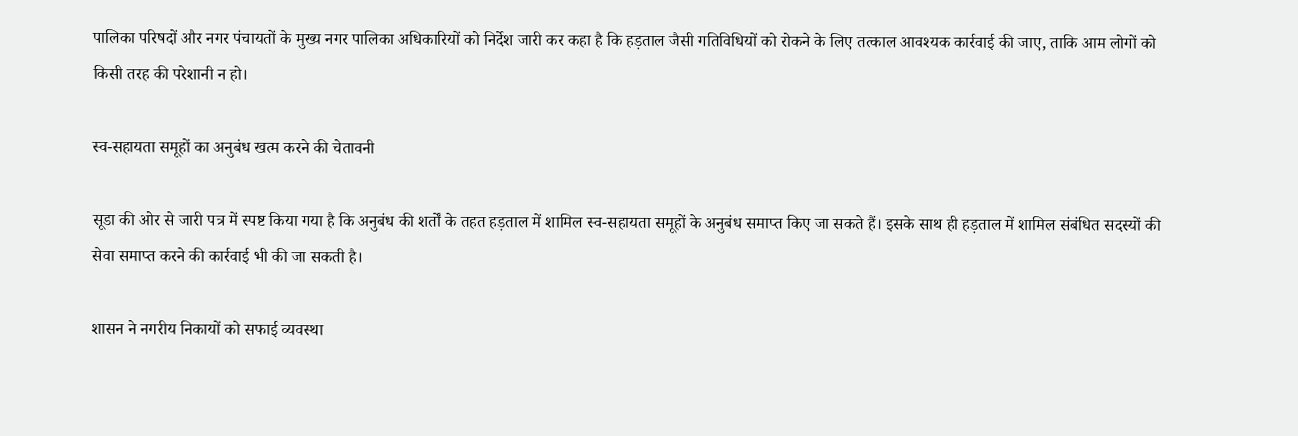पालिका परिषदों और नगर पंचायतों के मुख्य नगर पालिका अधिकारियों को निर्देश जारी कर कहा है कि हड़ताल जैसी गतिविधियों को रोकने के लिए तत्काल आवश्यक कार्रवाई की जाए, ताकि आम लोगों को किसी तरह की परेशानी न हो।

स्व-सहायता समूहों का अनुबंध खत्म करने की चेतावनी

सूडा की ओर से जारी पत्र में स्पष्ट किया गया है कि अनुबंध की शर्तों के तहत हड़ताल में शामिल स्व-सहायता समूहों के अनुबंध समाप्त किए जा सकते हैं। इसके साथ ही हड़ताल में शामिल संबंधित सदस्यों की सेवा समाप्त करने की कार्रवाई भी की जा सकती है।

शासन ने नगरीय निकायों को सफाई व्यवस्था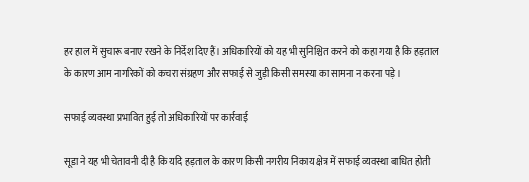हर हाल में सुचारू बनाए रखने के निर्देश दिए हैं। अधिकारियों को यह भी सुनिश्चित करने को कहा गया है कि हड़ताल के कारण आम नागरिकों को कचरा संग्रहण और सफाई से जुड़ी किसी समस्या का सामना न करना पड़े।

सफाई व्यवस्था प्रभावित हुई तो अधिकारियों पर कार्रवाई

सूडा ने यह भी चेतावनी दी है कि यदि हड़ताल के कारण किसी नगरीय निकाय क्षेत्र में सफाई व्यवस्था बाधित होती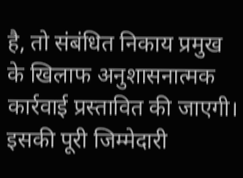है, तो संबंधित निकाय प्रमुख के खिलाफ अनुशासनात्मक कार्रवाई प्रस्तावित की जाएगी। इसकी पूरी जिम्मेदारी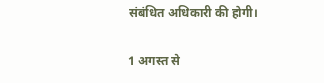संबंधित अधिकारी की होगी।

1 अगस्त से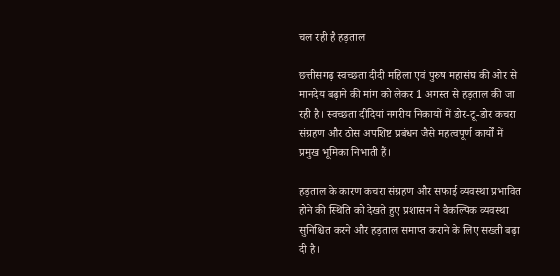चल रही है हड़ताल

छत्तीसगढ़ स्वच्छता दीदी महिला एवं पुरुष महासंघ की ओर से मानदेय बढ़ाने की मांग को लेकर 1 अगस्त से हड़ताल की जा रही है। स्वच्छता दीदियां नगरीय निकायों में डोर-टू-डोर कचरा संग्रहण और ठोस अपशिष्ट प्रबंधन जैसे महत्वपूर्ण कार्यों में प्रमुख भूमिका निभाती हैं।

हड़ताल के कारण कचरा संग्रहण और सफाई व्यवस्था प्रभावित होने की स्थिति को देखते हुए प्रशासन ने वैकल्पिक व्यवस्था सुनिश्चित करने और हड़ताल समाप्त कराने के लिए सख्ती बढ़ा दी है।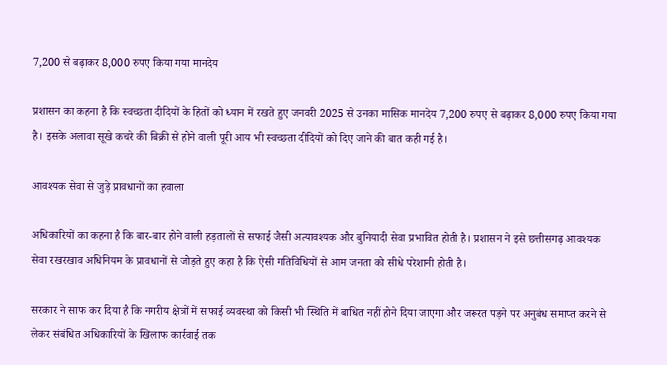7,200 से बढ़ाकर 8,000 रुपए किया गया मानदेय

प्रशासन का कहना है कि स्वच्छता दीदियों के हितों को ध्यान में रखते हुए जनवरी 2025 से उनका मासिक मानदेय 7,200 रुपए से बढ़ाकर 8,000 रुपए किया गया है। इसके अलावा सूखे कचरे की बिक्री से होने वाली पूरी आय भी स्वच्छता दीदियों को दिए जाने की बात कही गई है।

आवश्यक सेवा से जुड़े प्रावधानों का हवाला

अधिकारियों का कहना है कि बार-बार होने वाली हड़तालों से सफाई जैसी अत्यावश्यक और बुनियादी सेवा प्रभावित होती है। प्रशासन ने इसे छत्तीसगढ़ आवश्यक सेवा रखरखाव अधिनियम के प्रावधानों से जोड़ते हुए कहा है कि ऐसी गतिविधियों से आम जनता को सीधे परेशानी होती है।

सरकार ने साफ कर दिया है कि नगरीय क्षेत्रों में सफाई व्यवस्था को किसी भी स्थिति में बाधित नहीं होने दिया जाएगा और जरूरत पड़ने पर अनुबंध समाप्त करने से लेकर संबंधित अधिकारियों के खिलाफ कार्रवाई तक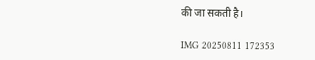की जा सकती है।

IMG 20250811 172353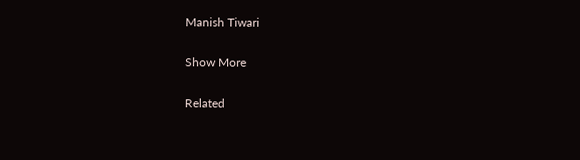Manish Tiwari

Show More

Related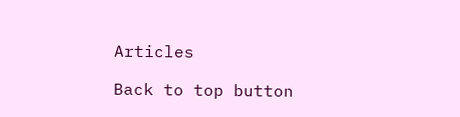Articles

Back to top button